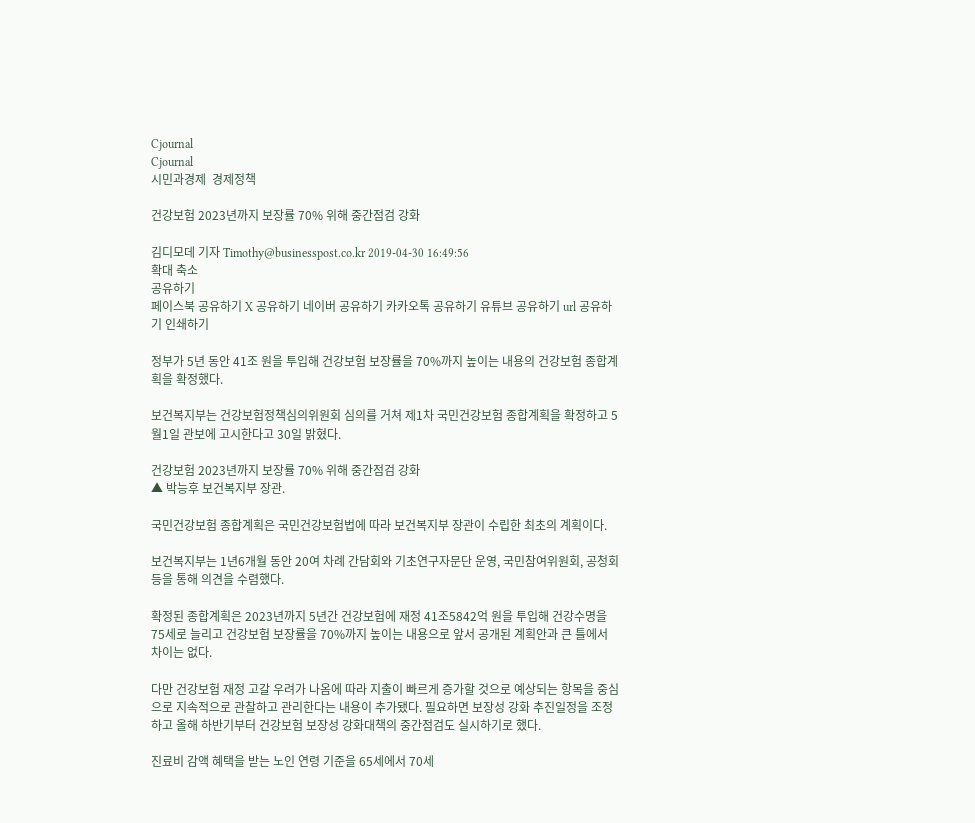Cjournal
Cjournal
시민과경제  경제정책

건강보험 2023년까지 보장률 70% 위해 중간점검 강화

김디모데 기자 Timothy@businesspost.co.kr 2019-04-30 16:49:56
확대 축소
공유하기
페이스북 공유하기 X 공유하기 네이버 공유하기 카카오톡 공유하기 유튜브 공유하기 url 공유하기 인쇄하기

정부가 5년 동안 41조 원을 투입해 건강보험 보장률을 70%까지 높이는 내용의 건강보험 종합계획을 확정했다.

보건복지부는 건강보험정책심의위원회 심의를 거쳐 제1차 국민건강보험 종합계획을 확정하고 5월1일 관보에 고시한다고 30일 밝혔다.

건강보험 2023년까지 보장률 70% 위해 중간점검 강화
▲ 박능후 보건복지부 장관.

국민건강보험 종합계획은 국민건강보험법에 따라 보건복지부 장관이 수립한 최초의 계획이다.

보건복지부는 1년6개월 동안 20여 차례 간담회와 기초연구자문단 운영, 국민참여위원회, 공청회 등을 통해 의견을 수렴했다.

확정된 종합계획은 2023년까지 5년간 건강보험에 재정 41조5842억 원을 투입해 건강수명을 75세로 늘리고 건강보험 보장률을 70%까지 높이는 내용으로 앞서 공개된 계획안과 큰 틀에서 차이는 없다.

다만 건강보험 재정 고갈 우려가 나옴에 따라 지출이 빠르게 증가할 것으로 예상되는 항목을 중심으로 지속적으로 관찰하고 관리한다는 내용이 추가됐다. 필요하면 보장성 강화 추진일정을 조정하고 올해 하반기부터 건강보험 보장성 강화대책의 중간점검도 실시하기로 했다.

진료비 감액 혜택을 받는 노인 연령 기준을 65세에서 70세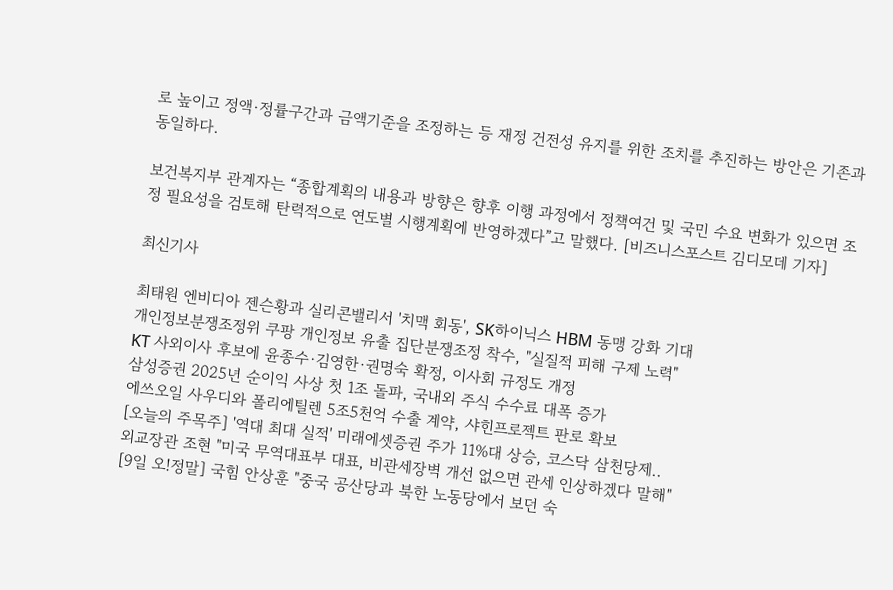로 높이고 정액·정률구간과 금액기준을 조정하는 등 재정 건전성 유지를 위한 조치를 추진하는 방안은 기존과 동일하다.

보건복지부 관계자는 “종합계획의 내용과 방향은 향후 이행 과정에서 정책여건 및 국민 수요 변화가 있으면 조정 필요성을 검토해 탄력적으로 연도별 시행계획에 반영하겠다”고 말했다. [비즈니스포스트 김디모데 기자]

최신기사

최태원 엔비디아 젠슨황과 실리콘밸리서 '치맥 회동', SK하이닉스 HBM 동맹 강화 기대
개인정보분쟁조정위 쿠팡 개인정보 유출 집단분쟁조정 착수, "실질적 피해 구제 노력"
KT 사외이사 후보에 윤종수·김영한·권명숙 확정, 이사회 규정도 개정
삼성증권 2025년 순이익 사상 첫 1조 돌파, 국내외 주식 수수료 대폭 증가
에쓰오일 사우디와 폴리에틸렌 5조5천억 수출 계약, 샤힌프로젝트 판로 확보
[오늘의 주목주] '역대 최대 실적' 미래에셋증권 주가 11%대 상승, 코스닥 삼천당제..
외교장관 조현 "미국 무역대표부 대표, 비관세장벽 개선 없으면 관세 인상하겠다 말해"
[9일 오!정말] 국힘 안상훈 "중국 공산당과 북한 노동당에서 보던 숙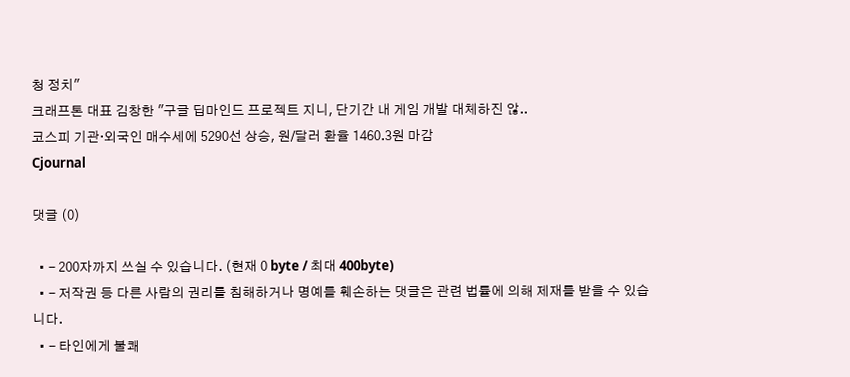청 정치"
크래프톤 대표 김창한 "구글 딥마인드 프로젝트 지니, 단기간 내 게임 개발 대체하진 않..
코스피 기관·외국인 매수세에 5290선 상승, 원/달러 환율 1460.3원 마감
Cjournal

댓글 (0)

  • - 200자까지 쓰실 수 있습니다. (현재 0 byte / 최대 400byte)
  • - 저작권 등 다른 사람의 권리를 침해하거나 명예를 훼손하는 댓글은 관련 법률에 의해 제재를 받을 수 있습니다.
  • - 타인에게 불쾌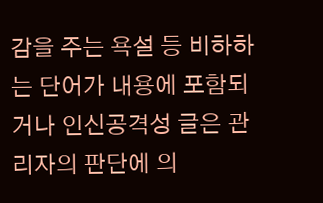감을 주는 욕설 등 비하하는 단어가 내용에 포함되거나 인신공격성 글은 관리자의 판단에 의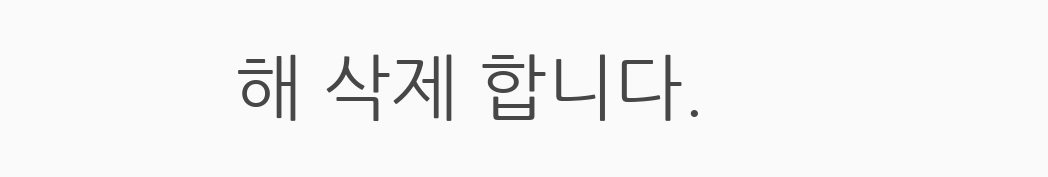해 삭제 합니다.